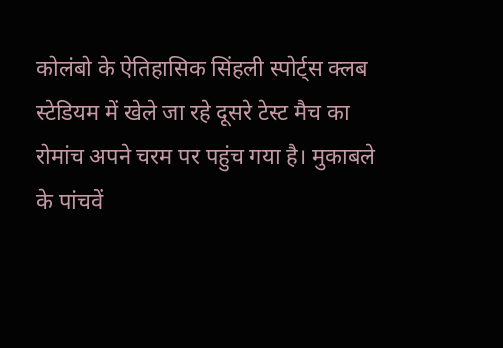कोलंबो के ऐतिहासिक सिंहली स्पोर्ट्स क्लब स्टेडियम में खेले जा रहे दूसरे टेस्ट मैच का रोमांच अपने चरम पर पहुंच गया है। मुकाबले के पांचवें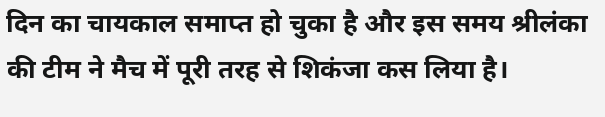दिन का चायकाल समाप्त हो चुका है और इस समय श्रीलंका की टीम ने मैच में पूरी तरह से शिकंजा कस लिया है।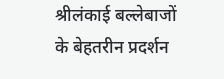श्रीलंकाई बल्लेबाजों के बेहतरीन प्रदर्शन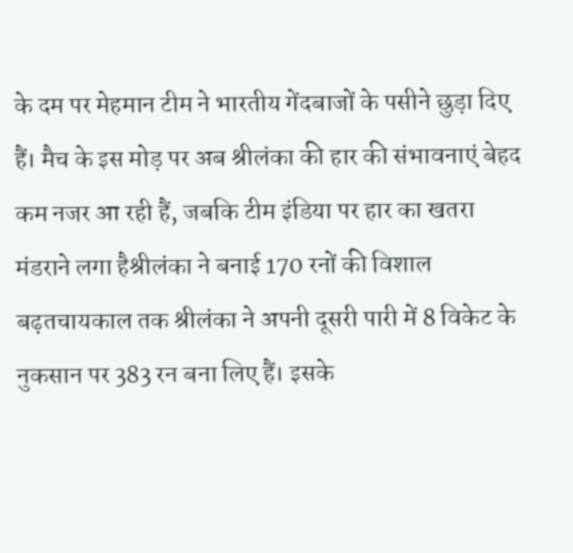के दम पर मेहमान टीम ने भारतीय गेंदबाजों के पसीने छुड़ा दिए हैं। मैच के इस मोड़ पर अब श्रीलंका की हार की संभावनाएं बेहद कम नजर आ रही हैं, जबकि टीम इंडिया पर हार का खतरा मंडराने लगा हैश्रीलंका ने बनाई 170 रनों की विशाल बढ़तचायकाल तक श्रीलंका ने अपनी दूसरी पारी में 8 विकेट के नुकसान पर 383 रन बना लिए हैं। इसके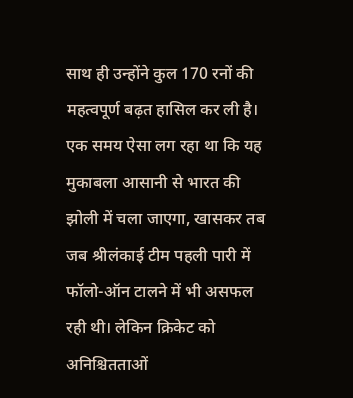साथ ही उन्होंने कुल 170 रनों की महत्वपूर्ण बढ़त हासिल कर ली है। एक समय ऐसा लग रहा था कि यह मुकाबला आसानी से भारत की झोली में चला जाएगा, खासकर तब जब श्रीलंकाई टीम पहली पारी में फॉलो-ऑन टालने में भी असफल रही थी। लेकिन क्रिकेट को अनिश्चितताओं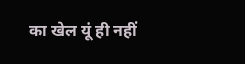का खेल यूं ही नहीं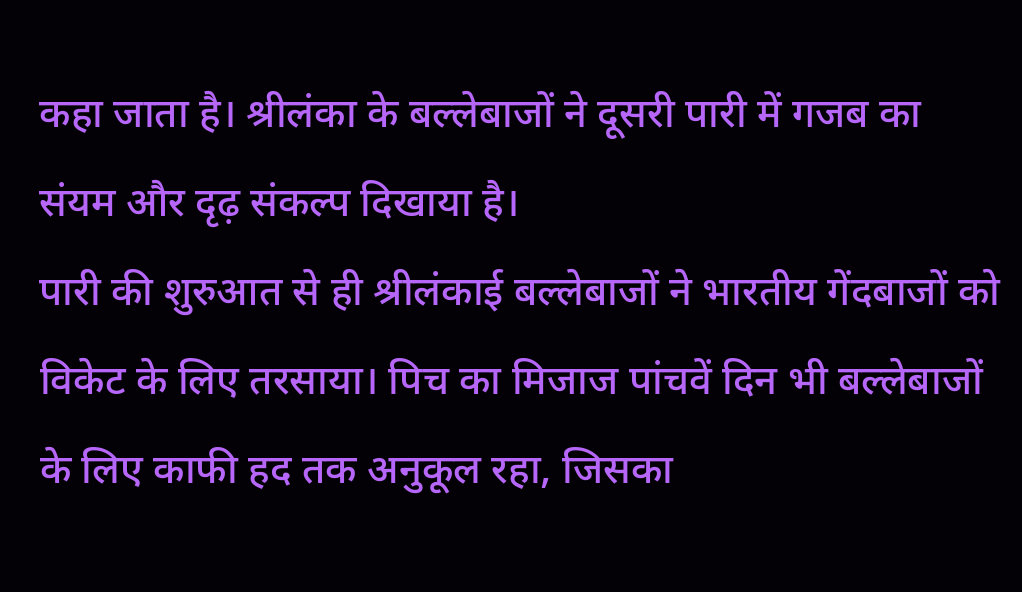कहा जाता है। श्रीलंका के बल्लेबाजों ने दूसरी पारी में गजब का संयम और दृढ़ संकल्प दिखाया है।
पारी की शुरुआत से ही श्रीलंकाई बल्लेबाजों ने भारतीय गेंदबाजों को विकेट के लिए तरसाया। पिच का मिजाज पांचवें दिन भी बल्लेबाजों के लिए काफी हद तक अनुकूल रहा, जिसका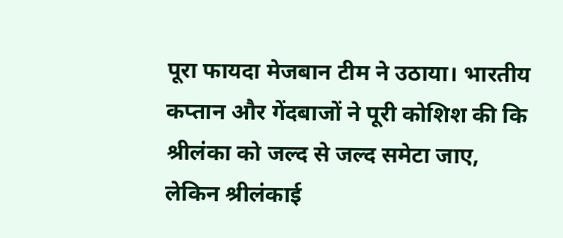पूरा फायदा मेजबान टीम ने उठाया। भारतीय कप्तान और गेंदबाजों ने पूरी कोशिश की कि श्रीलंका को जल्द से जल्द समेटा जाए, लेकिन श्रीलंकाई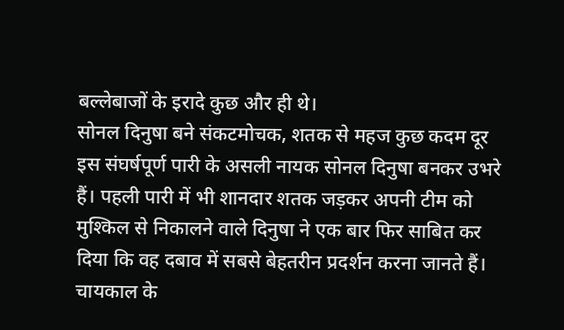बल्लेबाजों के इरादे कुछ और ही थे।
सोनल दिनुषा बने संकटमोचक, शतक से महज कुछ कदम दूर
इस संघर्षपूर्ण पारी के असली नायक सोनल दिनुषा बनकर उभरे हैं। पहली पारी में भी शानदार शतक जड़कर अपनी टीम को मुश्किल से निकालने वाले दिनुषा ने एक बार फिर साबित कर दिया कि वह दबाव में सबसे बेहतरीन प्रदर्शन करना जानते हैं। चायकाल के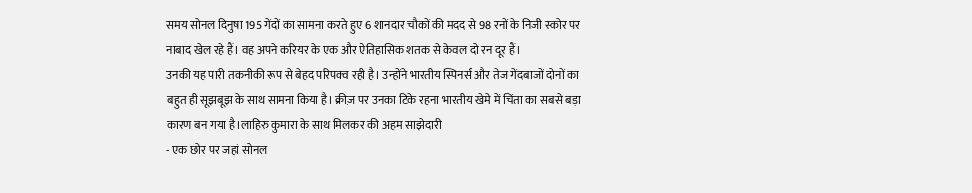समय सोनल दिनुषा 195 गेंदों का सामना करते हुए 6 शानदार चौकों की मदद से 98 रनों के निजी स्कोर पर नाबाद खेल रहे हैं। वह अपने करियर के एक और ऐतिहासिक शतक से केवल दो रन दूर हैं।
उनकी यह पारी तकनीकी रूप से बेहद परिपक्व रही है। उन्होंने भारतीय स्पिनर्स और तेज गेंदबाजों दोनों का बहुत ही सूझबूझ के साथ सामना किया है। क्रीज़ पर उनका टिके रहना भारतीय खेमे में चिंता का सबसे बड़ा कारण बन गया है।लाहिरु कुमारा के साथ मिलकर की अहम साझेदारी
- एक छोर पर जहां सोनल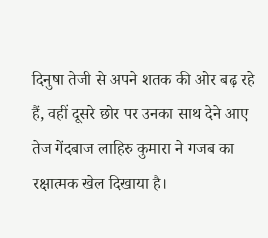दिनुषा तेजी से अपने शतक की ओर बढ़ रहे हैं, वहीं दूसरे छोर पर उनका साथ देने आए तेज गेंदबाज लाहिरु कुमारा ने गजब का रक्षात्मक खेल दिखाया है।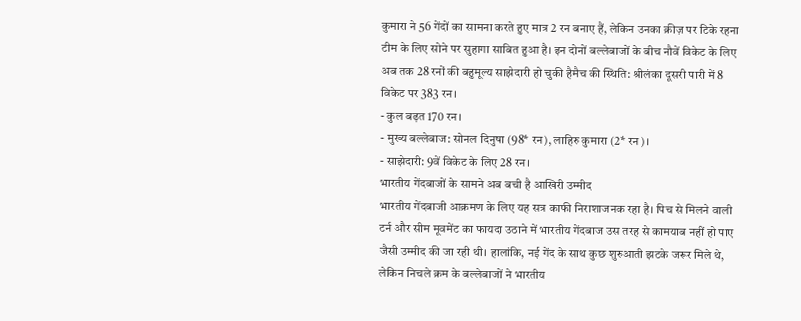कुमारा ने 56 गेंदों का सामना करते हुए मात्र 2 रन बनाए हैं, लेकिन उनका क्रीज़ पर टिके रहना टीम के लिए सोने पर सुहागा साबित हुआ है। इन दोनों बल्लेबाजों के बीच नौवें विकेट के लिए अब तक 28 रनों की बहुमूल्य साझेदारी हो चुकी हैमैच की स्थिति: श्रीलंका दूसरी पारी में 8 विकेट पर 383 रन।
- कुल बढ़त 170 रन।
- मुख्य बल्लेबाज: सोनल दिनुषा (98* रन), लाहिरु कुमारा (2* रन)।
- साझेदारी: 9वें विकेट के लिए 28 रन।
भारतीय गेंदबाजों के सामने अब बची है आखिरी उम्मीद
भारतीय गेंदबाजी आक्रमण के लिए यह सत्र काफी निराशाजनक रहा है। पिच से मिलने वाली टर्न और सीम मूवमेंट का फायदा उठाने में भारतीय गेंदबाज उस तरह से कामयाब नहीं हो पाए जैसी उम्मीद की जा रही थी। हालांकि, नई गेंद के साथ कुछ शुरुआती झटके जरूर मिले थे, लेकिन निचले क्रम के बल्लेबाजों ने भारतीय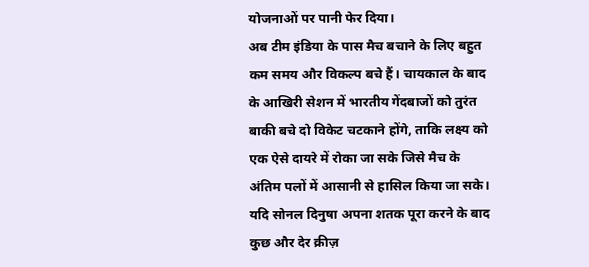योजनाओं पर पानी फेर दिया।
अब टीम इंडिया के पास मैच बचाने के लिए बहुत कम समय और विकल्प बचे हैं। चायकाल के बाद के आखिरी सेशन में भारतीय गेंदबाजों को तुरंत बाकी बचे दो विकेट चटकाने होंगे, ताकि लक्ष्य को एक ऐसे दायरे में रोका जा सके जिसे मैच के अंतिम पलों में आसानी से हासिल किया जा सके। यदि सोनल दिनुषा अपना शतक पूरा करने के बाद कुछ और देर क्रीज़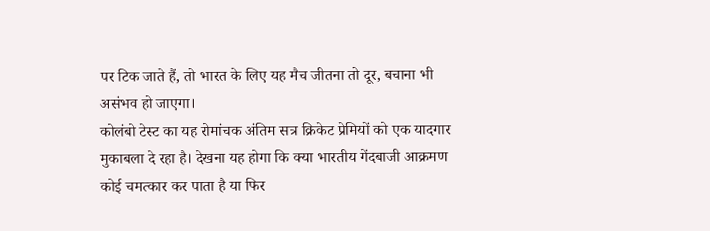पर टिक जाते हैं, तो भारत के लिए यह मैच जीतना तो दूर, बचाना भी असंभव हो जाएगा।
कोलंबो टेस्ट का यह रोमांचक अंतिम सत्र क्रिकेट प्रेमियों को एक यादगार मुकाबला दे रहा है। देखना यह होगा कि क्या भारतीय गेंदबाजी आक्रमण कोई चमत्कार कर पाता है या फिर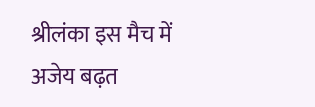श्रीलंका इस मैच में अजेय बढ़त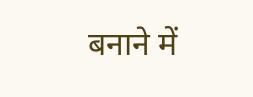बनाने में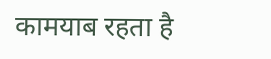कामयाब रहता है